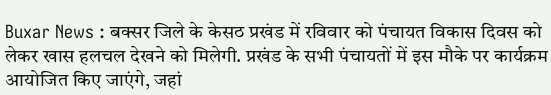Buxar News : बक्सर जिले के केसठ प्रखंड में रविवार को पंचायत विकास दिवस को लेकर खास हलचल देखने को मिलेगी. प्रखंड के सभी पंचायतों में इस मौके पर कार्यक्रम आयोजित किए जाएंगे, जहां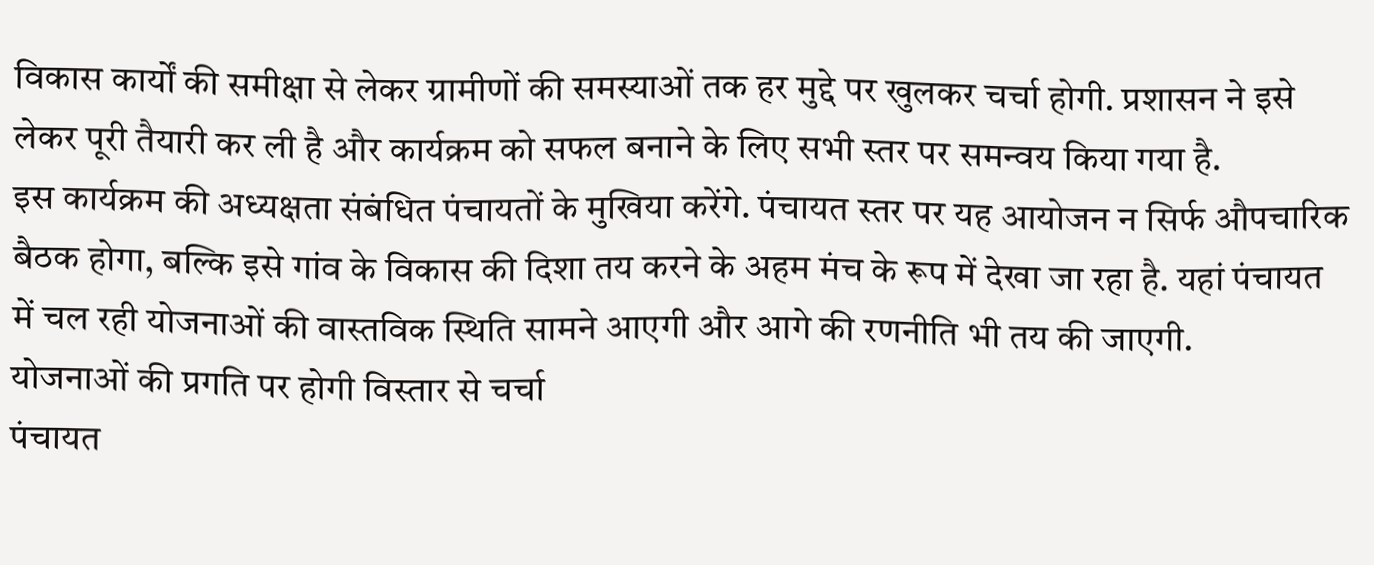विकास कार्यों की समीक्षा से लेकर ग्रामीणों की समस्याओं तक हर मुद्दे पर खुलकर चर्चा होगी. प्रशासन ने इसे लेकर पूरी तैयारी कर ली है और कार्यक्रम को सफल बनाने के लिए सभी स्तर पर समन्वय किया गया है.
इस कार्यक्रम की अध्यक्षता संबंधित पंचायतों के मुखिया करेंगे. पंचायत स्तर पर यह आयोजन न सिर्फ औपचारिक बैठक होगा, बल्कि इसे गांव के विकास की दिशा तय करने के अहम मंच के रूप में देखा जा रहा है. यहां पंचायत में चल रही योजनाओं की वास्तविक स्थिति सामने आएगी और आगे की रणनीति भी तय की जाएगी.
योजनाओं की प्रगति पर होगी विस्तार से चर्चा
पंचायत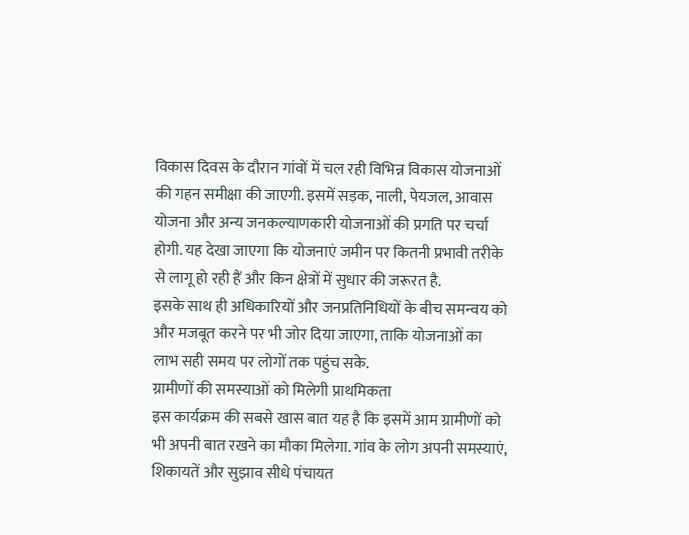विकास दिवस के दौरान गांवों में चल रही विभिन्न विकास योजनाओं की गहन समीक्षा की जाएगी. इसमें सड़क, नाली, पेयजल, आवास योजना और अन्य जनकल्याणकारी योजनाओं की प्रगति पर चर्चा होगी. यह देखा जाएगा कि योजनाएं जमीन पर कितनी प्रभावी तरीके से लागू हो रही हैं और किन क्षेत्रों में सुधार की जरूरत है.
इसके साथ ही अधिकारियों और जनप्रतिनिधियों के बीच समन्वय को और मजबूत करने पर भी जोर दिया जाएगा, ताकि योजनाओं का लाभ सही समय पर लोगों तक पहुंच सके.
ग्रामीणों की समस्याओं को मिलेगी प्राथमिकता
इस कार्यक्रम की सबसे खास बात यह है कि इसमें आम ग्रामीणों को भी अपनी बात रखने का मौका मिलेगा. गांव के लोग अपनी समस्याएं, शिकायतें और सुझाव सीधे पंचायत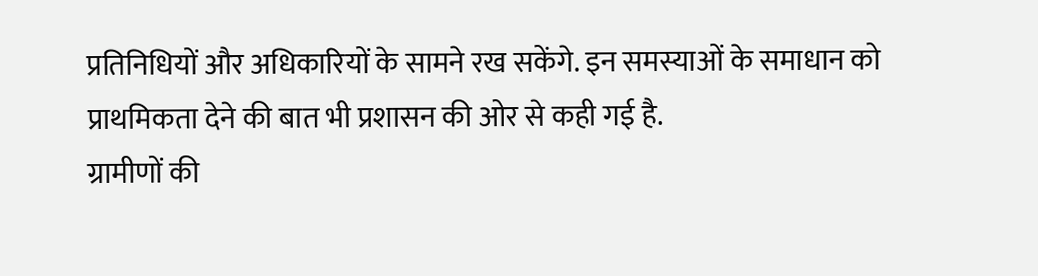प्रतिनिधियों और अधिकारियों के सामने रख सकेंगे. इन समस्याओं के समाधान को प्राथमिकता देने की बात भी प्रशासन की ओर से कही गई है.
ग्रामीणों की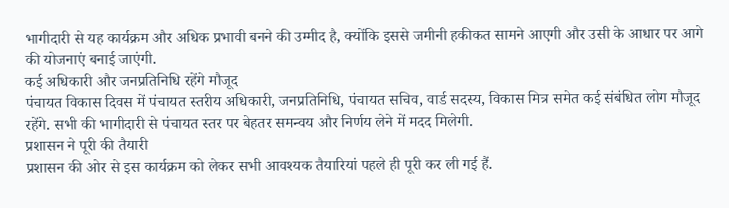भागीदारी से यह कार्यक्रम और अधिक प्रभावी बनने की उम्मीद है, क्योंकि इससे जमीनी हकीकत सामने आएगी और उसी के आधार पर आगे की योजनाएं बनाई जाएंगी.
कई अधिकारी और जनप्रतिनिधि रहेंगे मौजूद
पंचायत विकास दिवस में पंचायत स्तरीय अधिकारी, जनप्रतिनिधि, पंचायत सचिव, वार्ड सदस्य, विकास मित्र समेत कई संबंधित लोग मौजूद रहेंगे. सभी की भागीदारी से पंचायत स्तर पर बेहतर समन्वय और निर्णय लेने में मदद मिलेगी.
प्रशासन ने पूरी की तैयारी
प्रशासन की ओर से इस कार्यक्रम को लेकर सभी आवश्यक तैयारियां पहले ही पूरी कर ली गई हैं.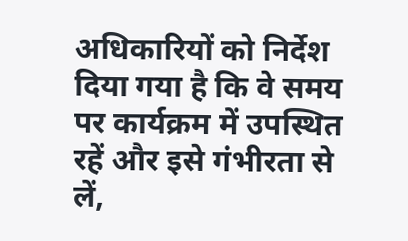अधिकारियों को निर्देश दिया गया है कि वे समय पर कार्यक्रम में उपस्थित रहें और इसे गंभीरता से लें,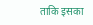ताकि इसका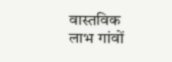वास्तविक लाभ गांवों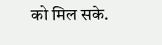को मिल सके.